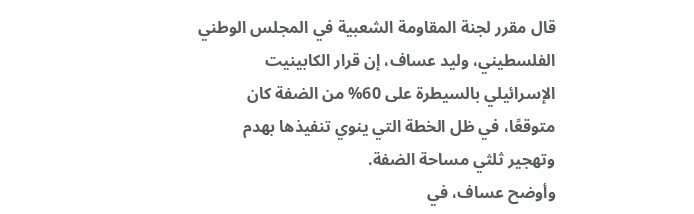قال مقرر لجنة المقاومة الشعبية في المجلس الوطني الفلسطيني، وليد عساف، إن قرار الكابينيت الإسرائيلي بالسيطرة على 60% من الضفة كان متوقعًا، في ظل الخطة التي ينوي تنفيذها بهدم وتهجير ثلثي مساحة الضفة.
وأوضح عساف، في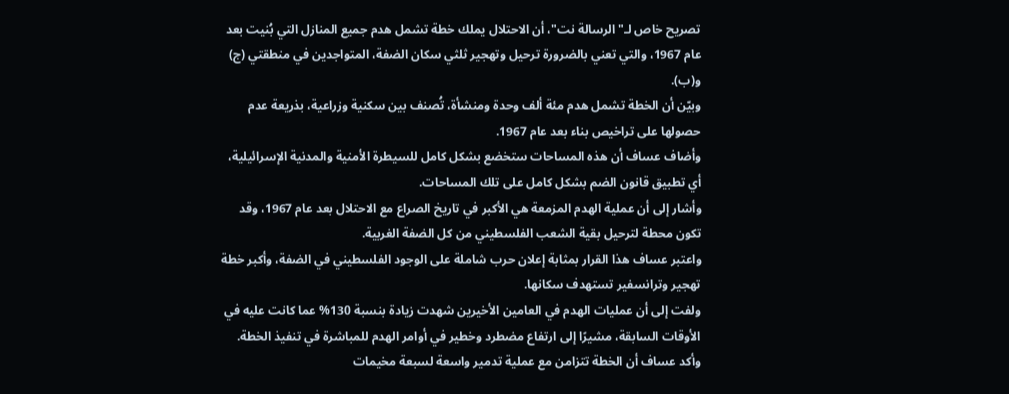تصريح خاص لـ"الرسالة نت"، أن الاحتلال يملك خطة تشمل هدم جميع المنازل التي بُنيت بعد عام 1967، والتي تعني بالضرورة ترحيل وتهجير ثلثي سكان الضفة، المتواجدين في منطقتي (ج) و(ب).
وبيّن أن الخطة تشمل هدم مئة ألف وحدة ومنشأة، تُصنف بين سكنية وزراعية، بذريعة عدم حصولها على تراخيص بناء بعد عام 1967.
وأضاف عساف أن هذه المساحات ستخضع بشكل كامل للسيطرة الأمنية والمدنية الإسرائيلية، أي تطبيق قانون الضم بشكل كامل على تلك المساحات.
وأشار إلى أن عملية الهدم المزمعة هي الأكبر في تاريخ الصراع مع الاحتلال بعد عام 1967، وقد تكون محطة لترحيل بقية الشعب الفلسطيني من كل الضفة الغربية.
واعتبر عساف هذا القرار بمثابة إعلان حرب شاملة على الوجود الفلسطيني في الضفة، وأكبر خطة تهجير وترانسفير تستهدف سكانها.
ولفت إلى أن عمليات الهدم في العامين الأخيرين شهدت زيادة بنسبة 130% عما كانت عليه في الأوقات السابقة، مشيرًا إلى ارتفاع مضطرد وخطير في أوامر الهدم للمباشرة في تنفيذ الخطة.
وأكد عساف أن الخطة تتزامن مع عملية تدمير واسعة لسبعة مخيمات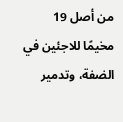من أصل 19 مخيمًا للاجئين في الضفة، وتدمير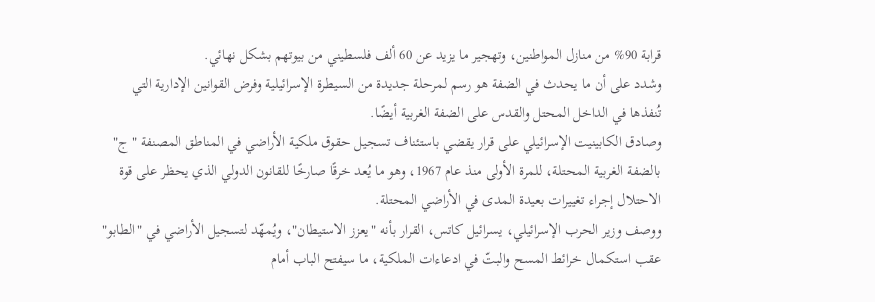قرابة 90% من منازل المواطنين، وتهجير ما يزيد عن 60 ألف فلسطيني من بيوتهم بشكل نهائي.
وشدد على أن ما يحدث في الضفة هو رسم لمرحلة جديدة من السيطرة الإسرائيلية وفرض القوانين الإدارية التي تُنفذها في الداخل المحتل والقدس على الضفة الغربية أيضًا.
وصادق الكابينيت الإسرائيلي على قرار يقضي باستئناف تسجيل حقوق ملكية الأراضي في المناطق المصنفة "ج" بالضفة الغربية المحتلة، للمرة الأولى منذ عام 1967، وهو ما يُعد خرقًا صارخًا للقانون الدولي الذي يحظر على قوة الاحتلال إجراء تغييرات بعيدة المدى في الأراضي المحتلة.
ووصف وزير الحرب الإسرائيلي، يسرائيل كاتس، القرار بأنه "يعزز الاستيطان"، ويُمهّد لتسجيل الأراضي في "الطابو" عقب استكمال خرائط المسح والبتّ في ادعاءات الملكية، ما سيفتح الباب أمام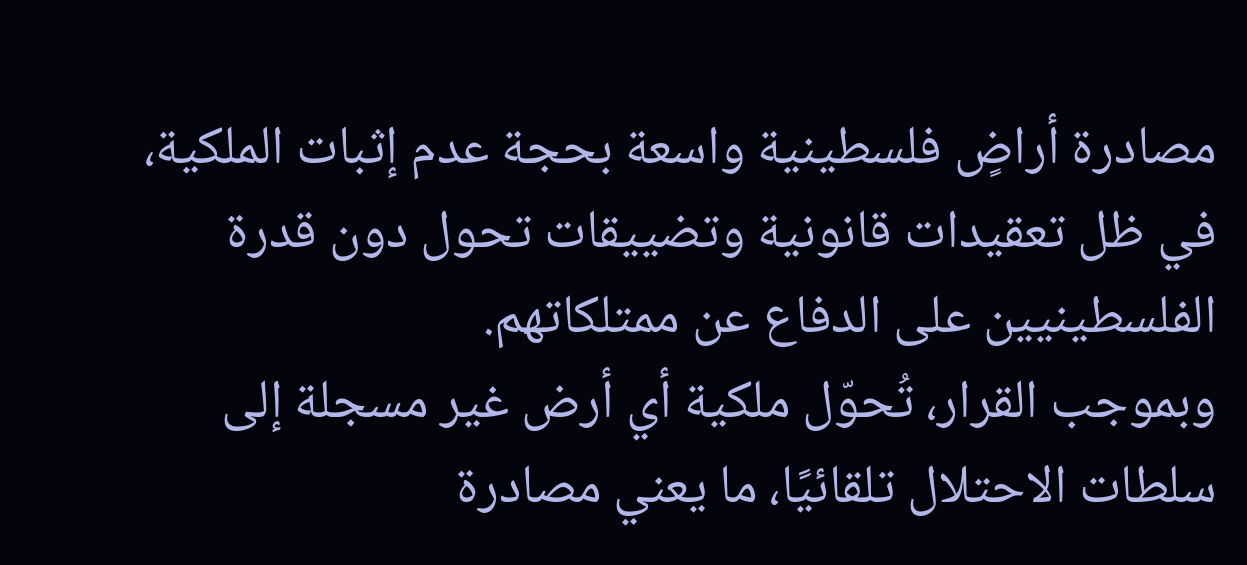مصادرة أراضٍ فلسطينية واسعة بحجة عدم إثبات الملكية، في ظل تعقيدات قانونية وتضييقات تحول دون قدرة الفلسطينيين على الدفاع عن ممتلكاتهم.
وبموجب القرار، تُحوّل ملكية أي أرض غير مسجلة إلى سلطات الاحتلال تلقائيًا، ما يعني مصادرة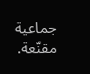جماعية مقنّعة.